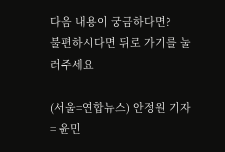다음 내용이 궁금하다면?
불편하시다면 뒤로 가기를 눌러주세요

(서울=연합뉴스) 안정원 기자 = 윤민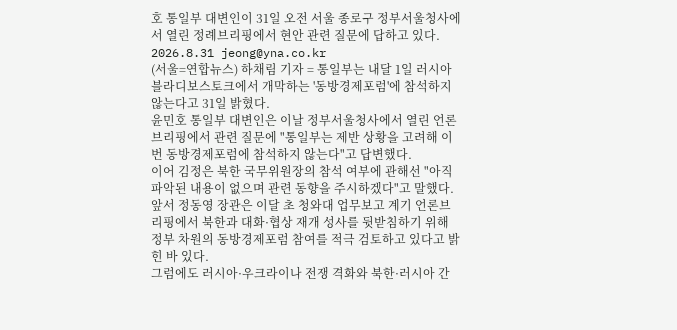호 통일부 대변인이 31일 오전 서울 종로구 정부서울청사에서 열린 정례브리핑에서 현안 관련 질문에 답하고 있다. 2026.8.31 jeong@yna.co.kr
(서울=연합뉴스) 하채림 기자 = 통일부는 내달 1일 러시아 블라디보스토크에서 개막하는 '동방경제포럼'에 참석하지 않는다고 31일 밝혔다.
윤민호 통일부 대변인은 이날 정부서울청사에서 열린 언론브리핑에서 관련 질문에 "통일부는 제반 상황을 고려해 이번 동방경제포럼에 참석하지 않는다"고 답변했다.
이어 김정은 북한 국무위원장의 참석 여부에 관해선 "아직 파악된 내용이 없으며 관련 동향을 주시하겠다"고 말했다.
앞서 정동영 장관은 이달 초 청와대 업무보고 계기 언론브리핑에서 북한과 대화·협상 재개 성사를 뒷받침하기 위해 정부 차원의 동방경제포럼 참여를 적극 검토하고 있다고 밝힌 바 있다.
그럼에도 러시아·우크라이나 전쟁 격화와 북한·러시아 간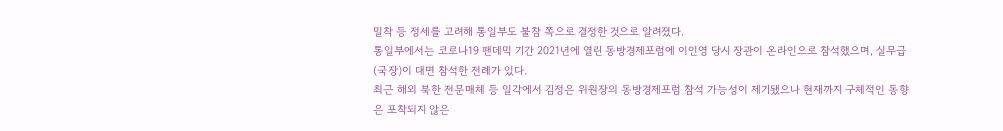밀착 등 정세를 고려해 통일부도 불참 쪽으로 결정한 것으로 알려졌다.
통일부에서는 코로나19 팬데믹 기간 2021년에 열린 동방경제포럼에 이인영 당시 장관이 온라인으로 참석했으며, 실무급(국장)이 대면 참석한 전례가 있다.
최근 해외 북한 전문매체 등 일각에서 김정은 위원장의 동방경제포럼 참석 가능성이 제기됐으나 현재까지 구체적인 동향은 포착되지 않은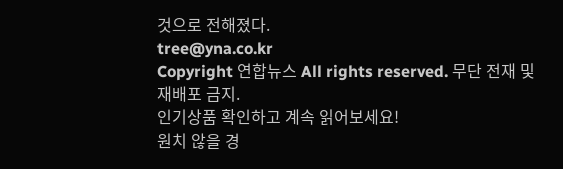것으로 전해졌다.
tree@yna.co.kr
Copyright 연합뉴스 All rights reserved. 무단 전재 및 재배포 금지.
인기상품 확인하고 계속 읽어보세요!
원치 않을 경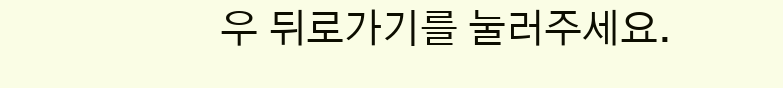우 뒤로가기를 눌러주세요.